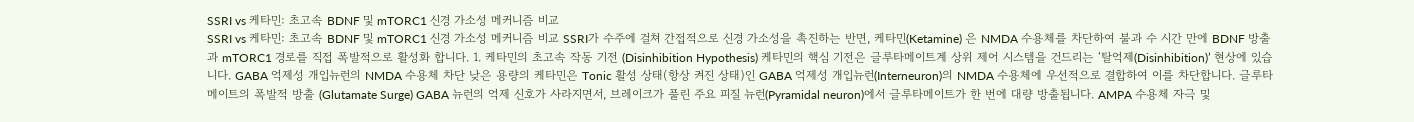SSRI vs 케타민: 초고속 BDNF 및 mTORC1 신경 가소성 메커니즘 비교
SSRI vs 케타민: 초고속 BDNF 및 mTORC1 신경 가소성 메커니즘 비교 SSRI가 수주에 걸쳐 간접적으로 신경 가소성을 촉진하는 반면, 케타민(Ketamine) 은 NMDA 수용체를 차단하여 불과 수 시간 만에 BDNF 방출과 mTORC1 경로를 직접 폭발적으로 활성화 합니다. 1. 케타민의 초고속 작동 기전 (Disinhibition Hypothesis) 케타민의 핵심 기전은 글루타메이트계 상위 제어 시스템을 건드리는 ‘탈억제(Disinhibition)’ 현상에 있습니다. GABA 억제성 개입뉴런의 NMDA 수용체 차단 낮은 용량의 케타민은 Tonic 활성 상태(항상 켜진 상태)인 GABA 억제성 개입뉴런(Interneuron)의 NMDA 수용체에 우선적으로 결합하여 이를 차단합니다. 글루타메이트의 폭발적 방출 (Glutamate Surge) GABA 뉴런의 억제 신호가 사라지면서, 브레이크가 풀린 주요 피질 뉴런(Pyramidal neuron)에서 글루타메이트가 한 번에 대량 방출됩니다. AMPA 수용체 자극 및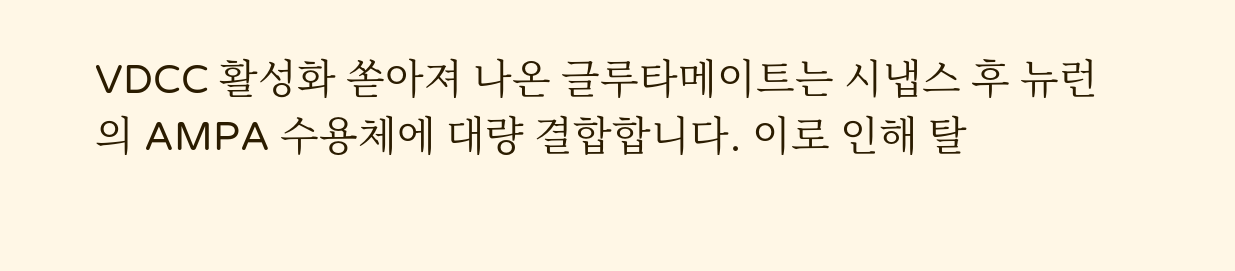VDCC 활성화 쏟아져 나온 글루타메이트는 시냅스 후 뉴런의 AMPA 수용체에 대량 결합합니다. 이로 인해 탈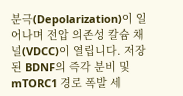분극(Depolarization)이 일어나며 전압 의존성 칼슘 채널(VDCC)이 열립니다. 저장된 BDNF의 즉각 분비 및 mTORC1 경로 폭발 세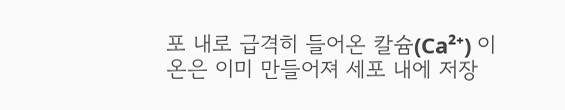포 내로 급격히 들어온 칼슘(Ca²⁺) 이온은 이미 만들어져 세포 내에 저장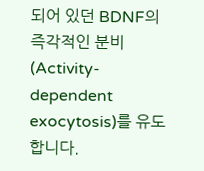되어 있던 BDNF의 즉각적인 분비(Activity-dependent exocytosis)를 유도합니다.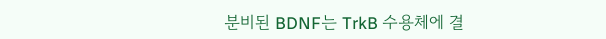분비된 BDNF는 TrkB 수용체에 결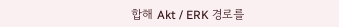합해 Akt / ERK 경로를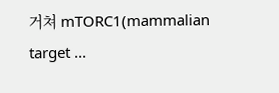거쳐 mTORC1(mammalian target ...